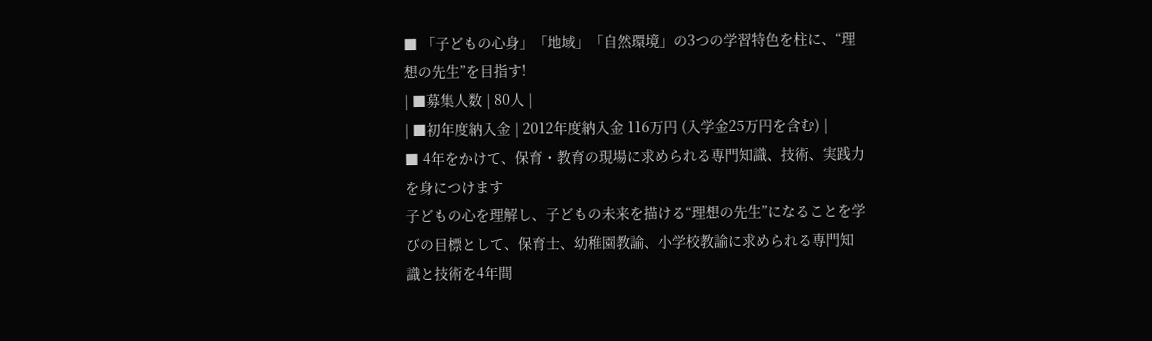■ 「子どもの心身」「地域」「自然環境」の3つの学習特色を柱に、“理想の先生”を目指す!
| ■募集人数 | 80人 |
| ■初年度納入金 | 2012年度納入金 116万円 (入学金25万円を含む) |
■ 4年をかけて、保育・教育の現場に求められる専門知識、技術、実践力を身につけます
子どもの心を理解し、子どもの未来を描ける“理想の先生”になることを学びの目標として、保育士、幼稚園教諭、小学校教諭に求められる専門知識と技術を4年間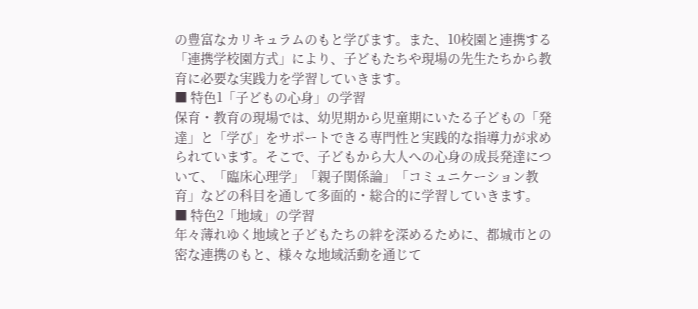の豊富なカリキュラムのもと学びます。また、10校園と連携する「連携学校園方式」により、子どもたちや現場の先生たちから教育に必要な実践力を学習していきます。
■ 特色1「子どもの心身」の学習
保育・教育の現場では、幼児期から児童期にいたる子どもの「発達」と「学び」をサポートできる専門性と実践的な指導力が求められています。そこで、子どもから大人への心身の成長発達について、「臨床心理学」「親子関係論」「コミュニケーション教育」などの科目を通して多面的・総合的に学習していきます。
■ 特色2「地域」の学習
年々薄れゆく地域と子どもたちの絆を深めるために、都城市との密な連携のもと、様々な地域活動を通じて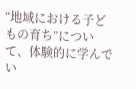“地域における子どもの育ち”について、体験的に学んでい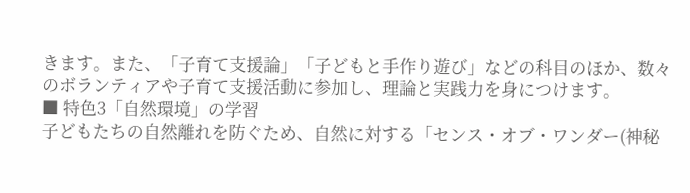きます。また、「子育て支援論」「子どもと手作り遊び」などの科目のほか、数々のボランティアや子育て支援活動に参加し、理論と実践力を身につけます。
■ 特色3「自然環境」の学習
子どもたちの自然離れを防ぐため、自然に対する「センス・オブ・ワンダー(神秘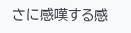さに感嘆する感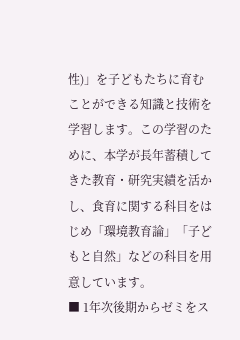性)」を子どもたちに育むことができる知識と技術を学習します。この学習のために、本学が長年蓄積してきた教育・研究実績を活かし、食育に関する科目をはじめ「環境教育論」「子どもと自然」などの科目を用意しています。
■ 1年次後期からゼミをス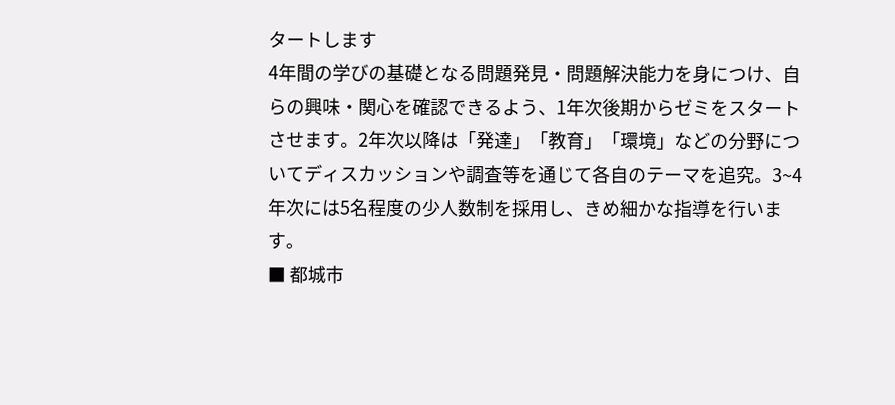タートします
4年間の学びの基礎となる問題発見・問題解決能力を身につけ、自らの興味・関心を確認できるよう、1年次後期からゼミをスタートさせます。2年次以降は「発達」「教育」「環境」などの分野についてディスカッションや調査等を通じて各自のテーマを追究。3~4年次には5名程度の少人数制を採用し、きめ細かな指導を行います。
■ 都城市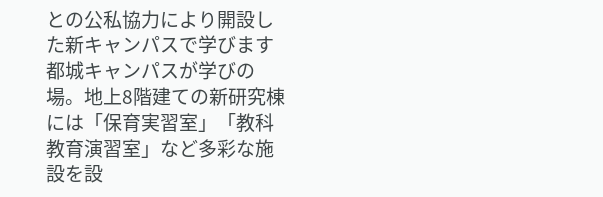との公私協力により開設した新キャンパスで学びます
都城キャンパスが学びの場。地上8階建ての新研究棟には「保育実習室」「教科教育演習室」など多彩な施設を設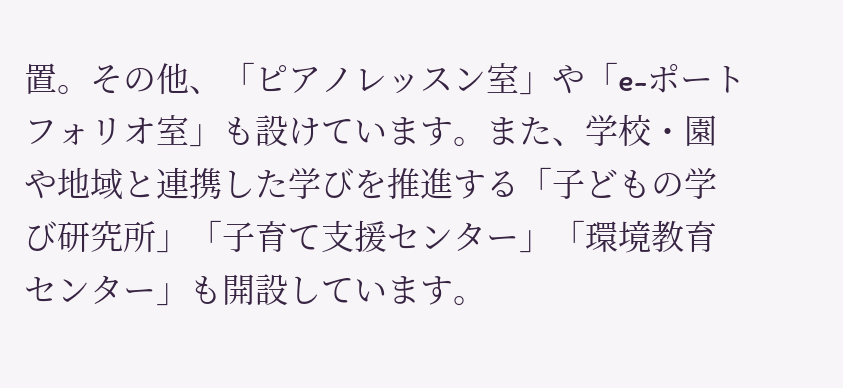置。その他、「ピアノレッスン室」や「e-ポートフォリオ室」も設けています。また、学校・園や地域と連携した学びを推進する「子どもの学び研究所」「子育て支援センター」「環境教育センター」も開設しています。